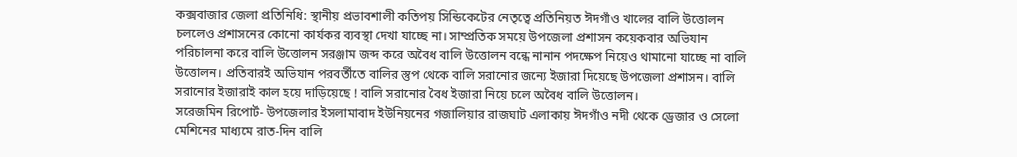কক্সবাজার জেলা প্রতিনিধি: স্থানীয় প্রভাবশালী কতিপয় সিন্ডিকেটের নেতৃত্বে প্রতিনিয়ত ঈদগাঁও খালের বালি উত্তোলন চললেও প্রশাসনের কোনো কার্যকর ব্যবস্থা দেখা যাচ্ছে না। সাম্প্রতিক সময়ে উপজেলা প্রশাসন কয়েকবার অভিযান পরিচালনা করে বালি উত্তোলন সরঞ্জাম জব্দ করে অবৈধ বালি উত্তোলন বন্ধে নানান পদক্ষেপ নিয়েও থামানো যাচ্ছে না বালি উত্তোলন। প্রতিবারই অভিযান পরবর্তীতে বালির স্তুপ থেকে বালি সরানোর জন্যে ইজারা দিয়েছে উপজেলা প্রশাসন। বালি সরানোর ইজারাই কাল হয়ে দাড়িয়েছে ! বালি সরানোর বৈধ ইজারা নিয়ে চলে অবৈধ বালি উত্তোলন।
সরেজমিন রিপোর্ট- উপজেলার ইসলামাবাদ ইউনিয়নের গজালিয়ার রাজঘাট এলাকায় ঈদগাঁও নদী থেকে ড্রেজার ও সেলো মেশিনের মাধ্যমে রাত-দিন বালি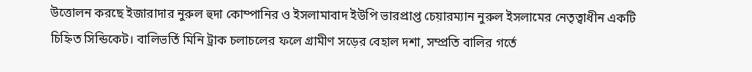উত্তোলন করছে ইজারাদার নুরুল হুদা কোম্পানির ও ইসলামাবাদ ইউপি ভারপ্রাপ্ত চেয়ারম্যান নুরুল ইসলামের নেতৃত্বাধীন একটি চিহ্নিত সিন্ডিকেট। বালিভর্তি মিনি ট্রাক চলাচলের ফলে গ্রামীণ সড়ের বেহাল দশা, সম্প্রতি বালির গর্তে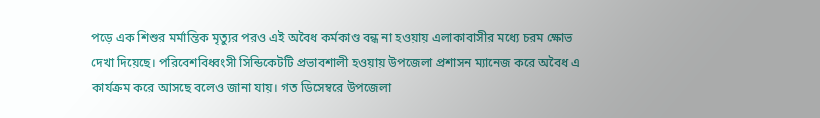পড়ে এক শিশুর মর্মান্তিক মৃত্যুর পরও এই অবৈধ কর্মকাণ্ড বন্ধ না হওয়ায় এলাকাবাসীর মধ্যে চরম ক্ষোভ দেখা দিয়েছে। পরিবেশবিধ্বংসী সিন্ডিকেটটি প্রভাবশালী হওয়ায় উপজেলা প্রশাসন ম্যানেজ করে অবৈধ এ কার্যক্রম করে আসছে বলেও জানা যায়। গত ডিসেম্বরে উপজেলা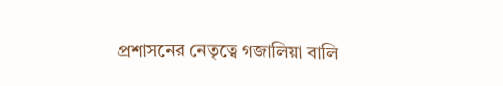প্রশাসনের নেতৃত্বে গজালিয়া বালি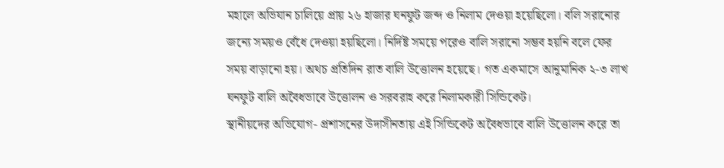মহালে অভিযান চালিয়ে প্রায় ২৬ হাজার ঘনফুট জব্দ ও নিলাম দেওয়া হয়েছিলো। বলি সরানোর জন্যে সময়ও বেঁধে দেওয়া হয়ছিলো। নির্দিষ্ট সময়ে পরেও বালি সরানো সম্ভব হয়নি বলে ফের সময় বাড়ানো হয়। অথচ প্রতিদিন রাত বালি উত্তোলন হয়েছে। গত একমাসে আনুমানিক ২-৩ লাখ ঘনফুট বালি অবৈধভাবে উত্তোলন ও সরবরাহ করে নিলামকারী সিন্ডিকেট।
স্থানীয়দের অভিযোগ- প্রশাসনের উদাসীনতায় এই সিন্ডিকেট অবৈধভাবে বালি উত্তোলন করে তা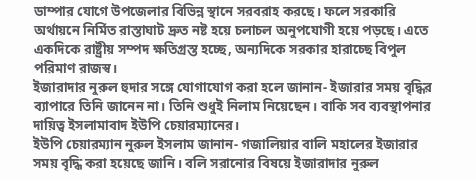ডাম্পার যোগে উপজেলার বিভিন্ন স্থানে সরবরাহ করছে। ফলে সরকারি অর্থায়নে নির্মিত রাস্তাঘাট দ্রুত নষ্ট হয়ে চলাচল অনুপযোগী হয়ে পড়ছে। এতে একদিকে রাষ্ট্রীয় সম্পদ ক্ষতিগ্রস্ত হচ্ছে, অন্যদিকে সরকার হারাচ্ছে বিপুল পরিমাণ রাজস্ব।
ইজারাদার নুরুল হুদার সঙ্গে যোগাযোগ করা হলে জানান- ইজারার সময় বৃদ্ধির ব্যাপারে তিনি জানেন না। তিনি শুধুই নিলাম নিয়েছেন। বাকি সব ব্যবস্থাপনার দায়িত্ব ইসলামাবাদ ইউপি চেয়ারম্যানের।
ইউপি চেয়ারম্যান নুরুল ইসলাম জানান- গজালিয়ার বালি মহালের ইজারার সময় বৃদ্ধি করা হয়েছে জানি। বলি সরানোর বিষয়ে ইজারাদার নুরুল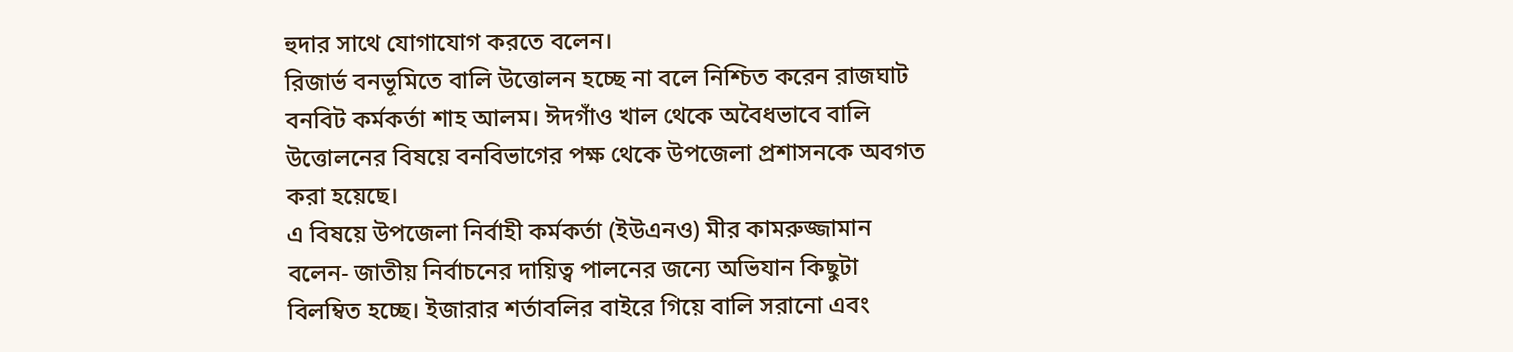হুদার সাথে যোগাযোগ করতে বলেন।
রিজার্ভ বনভূমিতে বালি উত্তোলন হচ্ছে না বলে নিশ্চিত করেন রাজঘাট বনবিট কর্মকর্তা শাহ আলম। ঈদগাঁও খাল থেকে অবৈধভাবে বালি উত্তোলনের বিষয়ে বনবিভাগের পক্ষ থেকে উপজেলা প্রশাসনকে অবগত করা হয়েছে।
এ বিষয়ে উপজেলা নির্বাহী কর্মকর্তা (ইউএনও) মীর কামরুজ্জামান বলেন- জাতীয় নির্বাচনের দায়িত্ব পালনের জন্যে অভিযান কিছুটা বিলম্বিত হচ্ছে। ইজারার শর্তাবলির বাইরে গিয়ে বালি সরানো এবং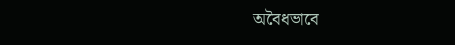অবৈধভাবে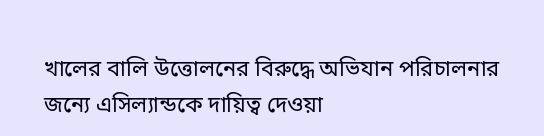খালের বালি উত্তোলনের বিরুদ্ধে অভিযান পরিচালনার জন্যে এসিল্যান্ডকে দায়িত্ব দেওয়া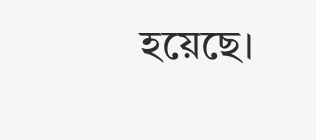হয়েছে।